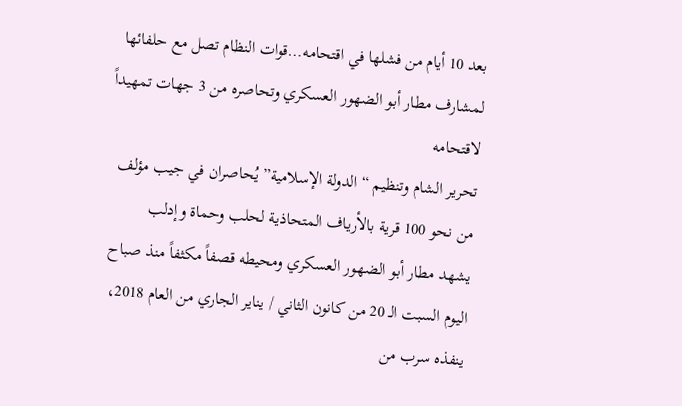بعد 10 أيام من فشلها في اقتحامه…قوات النظام تصل مع حلفائها لمشارف مطار أبو الضهور العسكري وتحاصره من 3 جهات تمهيداً لاقتحامه
تحرير الشام وتنظيم “الدولة الإسلامية” يُحاصران في جيب مؤلف من نحو 100 قرية بالأرياف المتحاذية لحلب وحماة وإدلب
يشهد مطار أبو الضهور العسكري ومحيطه قصفاً مكثفاً منذ صباح اليوم السبت الـ 20 من كانون الثاني / يناير الجاري من العام 2018، ينفذه سرب من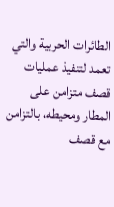الطائرات الحربية والتي تعمد لتنفيذ عمليات قصف متزامن على المطار ومحيطه، بالتزامن مع قصف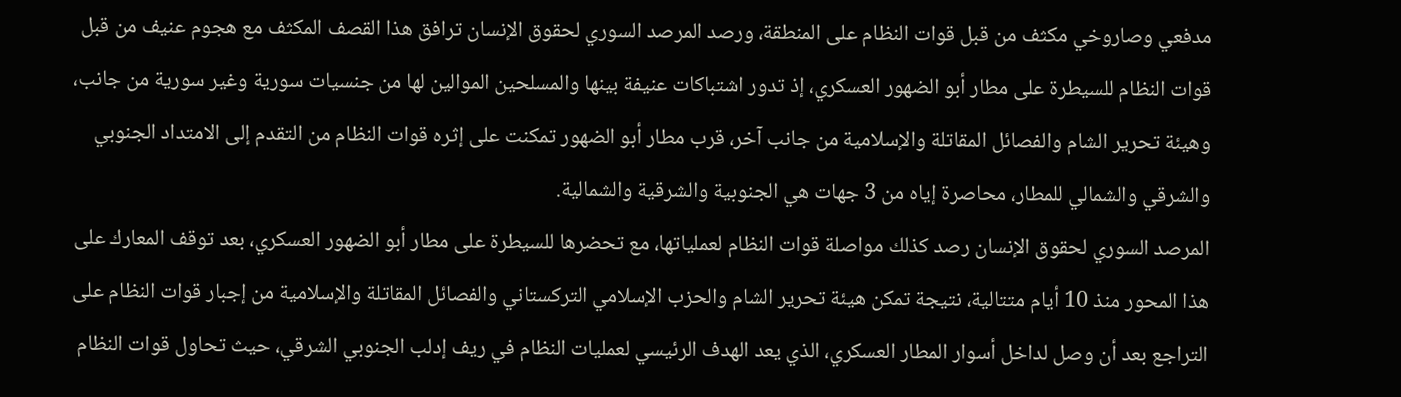مدفعي وصاروخي مكثف من قبل قوات النظام على المنطقة، ورصد المرصد السوري لحقوق الإنسان ترافق هذا القصف المكثف مع هجوم عنيف من قبل قوات النظام للسيطرة على مطار أبو الضهور العسكري، إذ تدور اشتباكات عنيفة بينها والمسلحين الموالين لها من جنسيات سورية وغير سورية من جانب، وهيئة تحرير الشام والفصائل المقاتلة والإسلامية من جانب آخر، قرب مطار أبو الضهور تمكنت على إثره قوات النظام من التقدم إلى الامتداد الجنوبي والشرقي والشمالي للمطار، محاصرة إياه من 3 جهات هي الجنوبية والشرقية والشمالية.
المرصد السوري لحقوق الإنسان رصد كذلك مواصلة قوات النظام لعملياتها، مع تحضرها للسيطرة على مطار أبو الضهور العسكري، بعد توقف المعارك على هذا المحور منذ 10 أيام متتالية، نتيجة تمكن هيئة تحرير الشام والحزب الإسلامي التركستاني والفصائل المقاتلة والإسلامية من إجبار قوات النظام على التراجع بعد أن وصل لداخل أسوار المطار العسكري، الذي يعد الهدف الرئيسي لعمليات النظام في ريف إدلب الجنوبي الشرقي، حيث تحاول قوات النظام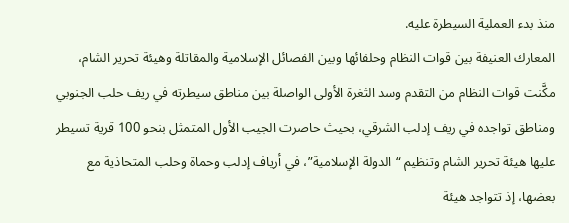منذ بدء العملية السيطرة عليه.
المعارك العنيفة بين قوات النظام وحلفائها وبين الفصائل الإسلامية والمقاتلة وهيئة تحرير الشام، مكَّنت قوات النظام من التقدم وسد الثغرة الأولى الواصلة بين مناطق سيطرته في ريف حلب الجنوبي ومناطق تواجده في ريف إدلب الشرقي، بحيث حاصرت الجيب الأول المتمثل بنحو 100 قرية تسيطر عليها هيئة تحرير الشام وتنظيم “الدولة الإسلامية”، في أرياف إدلب وحماة وحلب المتحاذية مع بعضها، إذ تتواجد هيئة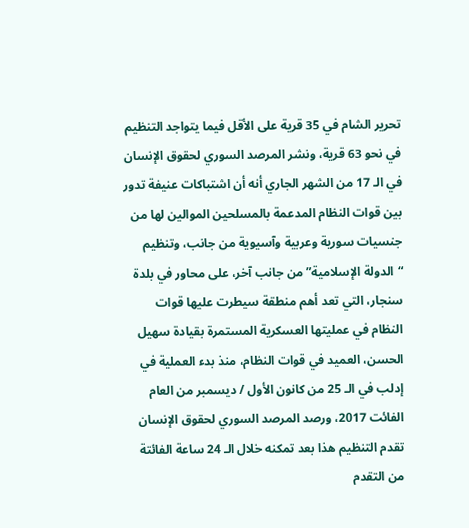تحرير الشام في 35 قرية على الأقل فيما يتواجد التنظيم في نحو 63 قرية، ونشر المرصد السوري لحقوق الإنسان في الـ 17 من الشهر الجاري أنه أن اشتباكات عنيفة تدور بين قوات النظام المدعمة بالمسلحين الموالين لها من جنسيات سورية وعربية وآسيوية من جانب، وتنظيم “الدولة الإسلامية” من جانب آخر، على محاور في بلدة سنجار، التي تعد أهم منطقة سيطرت عليها قوات النظام في عمليتها العسكرية المستمرة بقيادة سهيل الحسن، العميد في قوات النظام، منذ بدء العملية في إدلب في الـ 25 من كانون الأول / ديسمبر من العام الفائت 2017، ورصد المرصد السوري لحقوق الإنسان تقدم التنظيم هذا بعد تمكنه خلال الـ 24 ساعة الفائتة من التقدم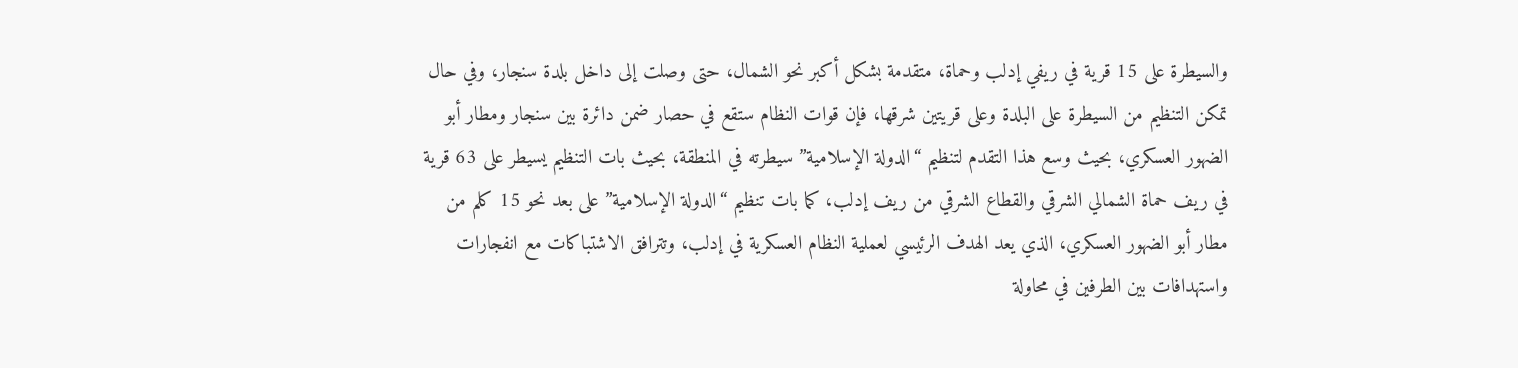والسيطرة على 15 قرية في ريفي إدلب وحماة، متقدمة بشكل أكبر نحو الشمال، حتى وصلت إلى داخل بلدة سنجار، وفي حال تمكن التنظيم من السيطرة على البلدة وعلى قريتين شرقها، فإن قوات النظام ستقع في حصار ضمن دائرة بين سنجار ومطار أبو الضهور العسكري، بحيث وسع هذا التقدم لتنظيم “الدولة الإسلامية” سيطرته في المنطقة، بحيث بات التنظيم يسيطر على 63 قرية في ريف حماة الشمالي الشرقي والقطاع الشرقي من ريف إدلب، كما بات تنظيم “الدولة الإسلامية” على بعد نحو 15 كلم من مطار أبو الضهور العسكري، الذي يعد الهدف الرئيسي لعملية النظام العسكرية في إدلب، وتترافق الاشتباكات مع انفجارات واستهدافات بين الطرفين في محاولة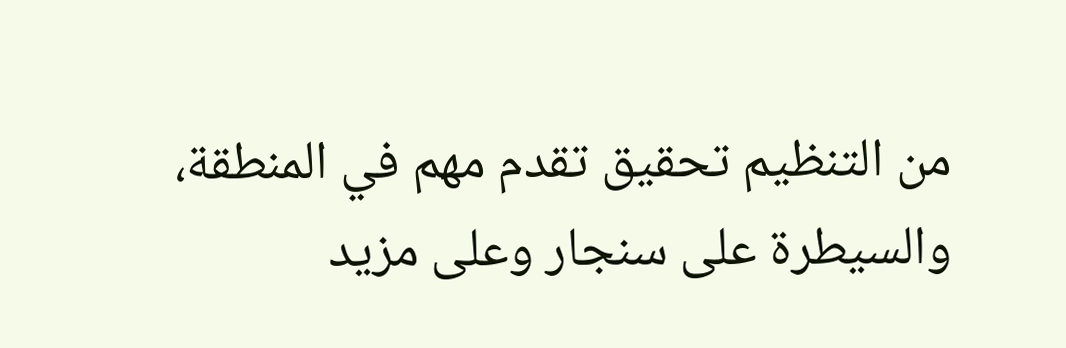من التنظيم تحقيق تقدم مهم في المنطقة، والسيطرة على سنجار وعلى مزيد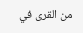من القرى في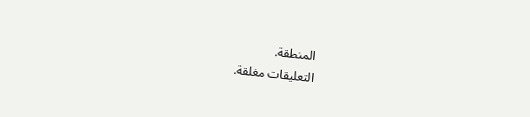المنطقة.
التعليقات مغلقة.